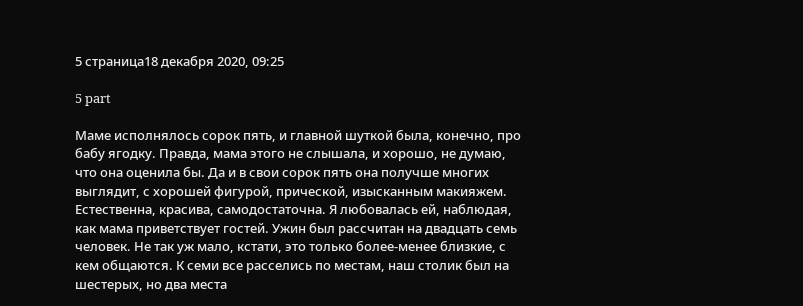5 страница18 декабря 2020, 09:25

5 part

Маме исполнялось сорок пять, и главной шуткой была, конечно, про бабу ягодку. Правда, мама этого не слышала, и хорошо, не думаю, что она оценила бы. Да и в свои сорок пять она получше многих выглядит, с хорошей фигурой, прической, изысканным макияжем. Естественна, красива, самодостаточна. Я любовалась ей, наблюдая, как мама приветствует гостей. Ужин был рассчитан на двадцать семь человек. Не так уж мало, кстати, это только более-менее близкие, с кем общаются. К семи все расселись по местам, наш столик был на шестерых, но два места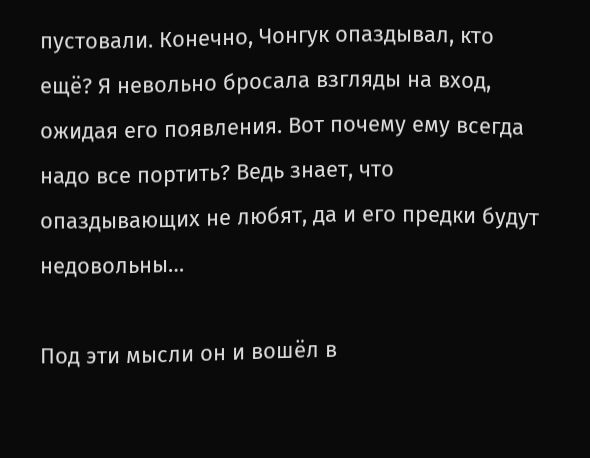пустовали. Конечно, Чонгук опаздывал, кто ещё? Я невольно бросала взгляды на вход, ожидая его появления. Вот почему ему всегда надо все портить? Ведь знает, что опаздывающих не любят, да и его предки будут недовольны…

Под эти мысли он и вошёл в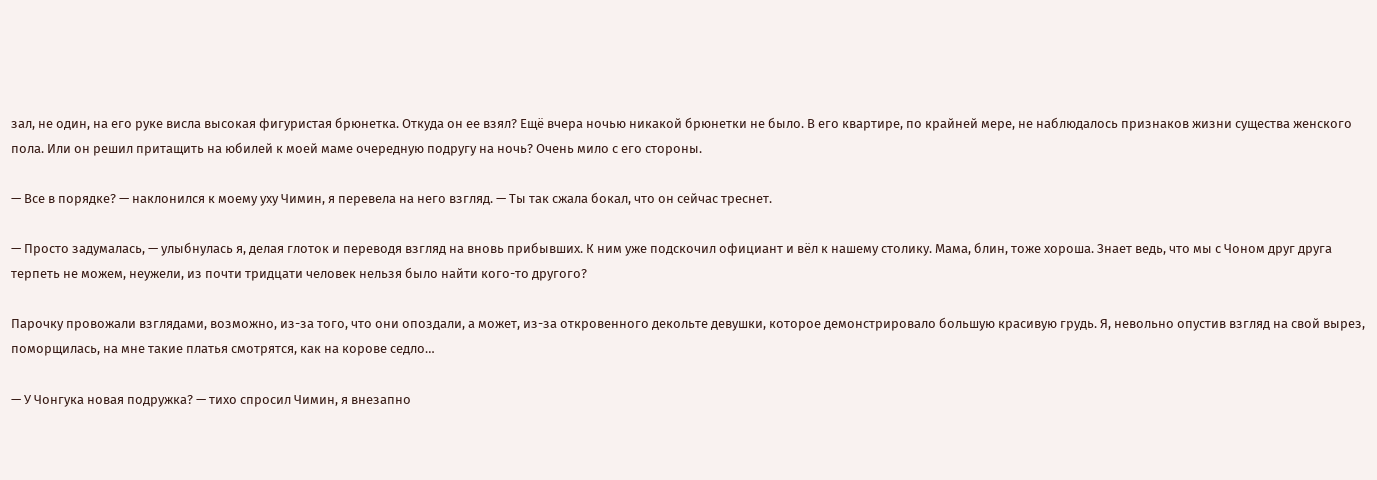зал, не один, на его руке висла высокая фигуристая брюнетка. Откуда он ее взял? Ещё вчера ночью никакой брюнетки не было. В его квартире, по крайней мере, не наблюдалось признаков жизни существа женского пола. Или он решил притащить на юбилей к моей маме очередную подругу на ночь? Очень мило с его стороны.

— Все в порядке? — наклонился к моему уху Чимин, я перевела на него взгляд. — Ты так сжала бокал, что он сейчас треснет.

— Просто задумалась, — улыбнулась я, делая глоток и переводя взгляд на вновь прибывших. К ним уже подскочил официант и вёл к нашему столику. Мама, блин, тоже хороша. Знает ведь, что мы с Чоном друг друга терпеть не можем, неужели, из почти тридцати человек нельзя было найти кого-то другого?

Парочку провожали взглядами, возможно, из-за того, что они опоздали, а может, из-за откровенного декольте девушки, которое демонстрировало большую красивую грудь. Я, невольно опустив взгляд на свой вырез, поморщилась, на мне такие платья смотрятся, как на корове седло…

— У Чонгука новая подружка? — тихо спросил Чимин, я внезапно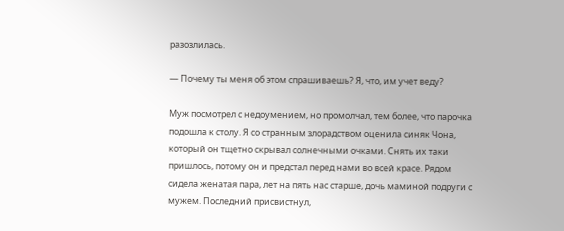разозлилась.

— Почему ты меня об этом спрашиваешь? Я, что, им учет веду?

Муж посмотрел с недоумением, но промолчал, тем более, что парочка подошла к столу. Я со странным злорадством оценила синяк Чона, который он тщетно скрывал солнечными очками. Снять их таки пришлось, потому он и предстал перед нами во всей красе. Рядом сидела женатая пара, лет на пять нас старше, дочь маминой подруги с мужем. Последний присвистнул,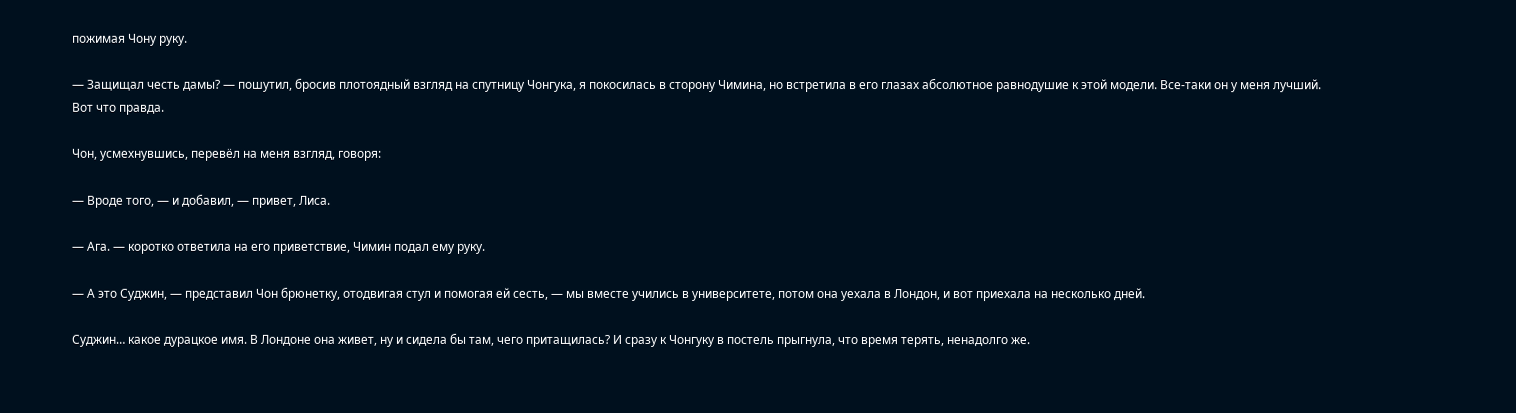пожимая Чону руку.

— Защищал честь дамы? — пошутил, бросив плотоядный взгляд на спутницу Чонгука, я покосилась в сторону Чимина, но встретила в его глазах абсолютное равнодушие к этой модели. Все-таки он у меня лучший. Вот что правда.

Чон, усмехнувшись, перевёл на меня взгляд, говоря:

— Вроде того, — и добавил, — привет, Лиса.

— Ага. — коротко ответила на его приветствие, Чимин подал ему руку.

— А это Суджин, — представил Чон брюнетку, отодвигая стул и помогая ей сесть, — мы вместе учились в университете, потом она уехала в Лондон, и вот приехала на несколько дней.

Суджин… какое дурацкое имя. В Лондоне она живет, ну и сидела бы там, чего притащилась? И сразу к Чонгуку в постель прыгнула, что время терять, ненадолго же.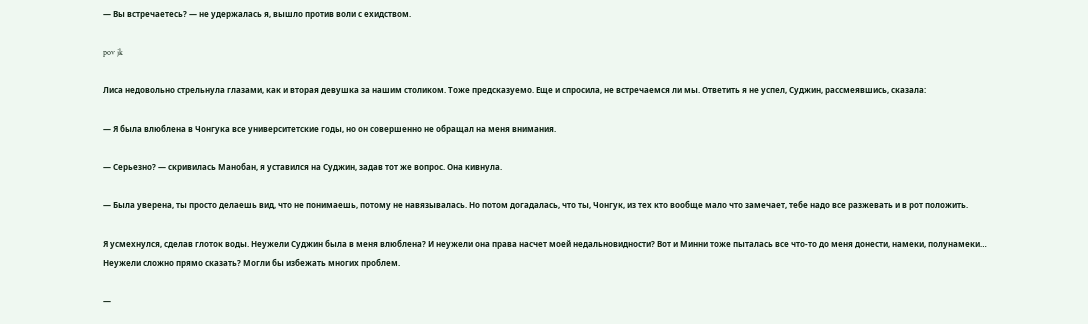— Вы встречаетесь? — не удержалась я, вышло против воли с ехидством.

pov jk

Лиса недовольно стрельнула глазами, как и вторая девушка за нашим столиком. Тоже предсказуемо. Еще и спросила, не встречаемся ли мы. Ответить я не успел, Суджин, рассмеявшись, сказала:

— Я была влюблена в Чонгука все университетские годы, но он совершенно не обращал на меня внимания.

— Серьезно? — скривилась Манобан, я уставился на Суджин, задав тот же вопрос. Она кивнула.

— Была уверена, ты просто делаешь вид, что не понимаешь, потому не навязывалась. Но потом догадалась, что ты, Чонгук, из тех кто вообще мало что замечает, тебе надо все разжевать и в рот положить.

Я усмехнулся, сделав глоток воды. Неужели Суджин была в меня влюблена? И неужели она права насчет моей недальновидности? Вот и Минни тоже пыталась все что-то до меня донести, намеки, полунамеки… Неужели сложно прямо сказать? Могли бы избежать многих проблем.

—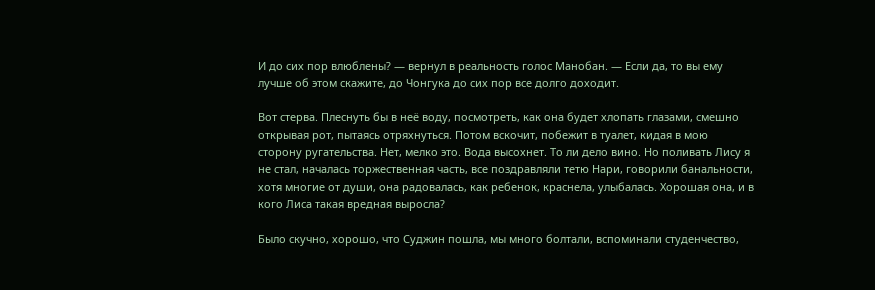И до сих пор влюблены? — вернул в реальность голос Манобан. — Если да, то вы ему лучше об этом скажите, до Чонгука до сих пор все долго доходит.

Вот стерва. Плеснуть бы в неё воду, посмотреть, как она будет хлопать глазами, смешно открывая рот, пытаясь отряхнуться. Потом вскочит, побежит в туалет, кидая в мою сторону ругательства. Нет, мелко это. Вода высохнет. То ли дело вино. Но поливать Лису я не стал, началась торжественная часть, все поздравляли тетю Нари, говорили банальности, хотя многие от души, она радовалась, как ребенок, краснела, улыбалась. Хорошая она, и в кого Лиса такая вредная выросла?

Было скучно, хорошо, что Суджин пошла, мы много болтали, вспоминали студенчество,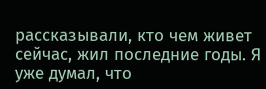рассказывали, кто чем живет сейчас, жил последние годы. Я уже думал, что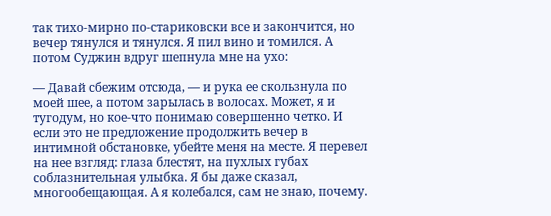так тихо-мирно по-стариковски все и закончится, но вечер тянулся и тянулся. Я пил вино и томился. А потом Суджин вдруг шепнула мне на ухо:

— Давай сбежим отсюда, — и рука ее скользнула по моей шее, а потом зарылась в волосах. Может, я и тугодум, но кое-что понимаю совершенно четко. И если это не предложение продолжить вечер в интимной обстановке, убейте меня на месте. Я перевел на нее взгляд: глаза блестят, на пухлых губах соблазнительная улыбка. Я бы даже сказал, многообещающая. А я колебался, сам не знаю, почему.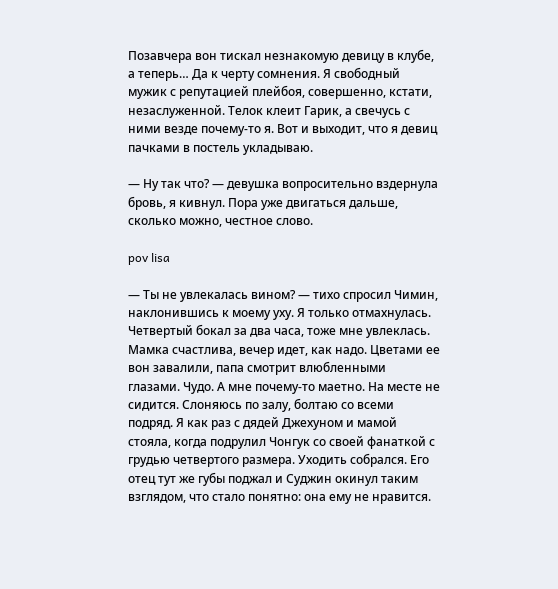Позавчера вон тискал незнакомую девицу в клубе, а теперь… Да к черту сомнения. Я свободный мужик с репутацией плейбоя, совершенно, кстати, незаслуженной. Телок клеит Гарик, а свечусь с ними везде почему-то я. Вот и выходит, что я девиц пачками в постель укладываю.

— Ну так что? — девушка вопросительно вздернула бровь, я кивнул. Пора уже двигаться дальше, сколько можно, честное слово.

pov lisa

— Ты не увлекалась вином? — тихо спросил Чимин, наклонившись к моему уху. Я только отмахнулась. Четвертый бокал за два часа, тоже мне увлеклась. Мамка счастлива, вечер идет, как надо. Цветами ее вон завалили, папа смотрит влюбленными глазами. Чудо. А мне почему-то маетно. На месте не сидится. Слоняюсь по залу, болтаю со всеми подряд. Я как раз с дядей Джехуном и мамой стояла, когда подрулил Чонгук со своей фанаткой с грудью четвертого размера. Уходить собрался. Его отец тут же губы поджал и Суджин окинул таким взглядом, что стало понятно: она ему не нравится.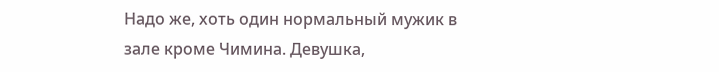Надо же, хоть один нормальный мужик в зале кроме Чимина. Девушка,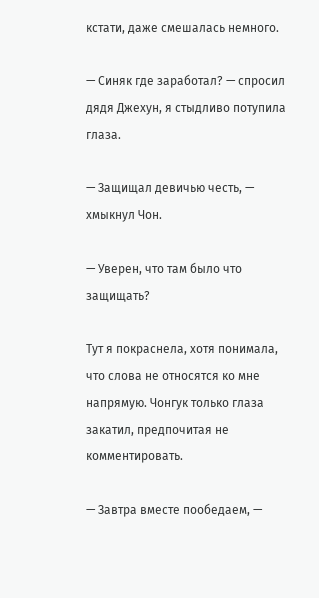кстати, даже смешалась немного.

— Синяк где заработал? — спросил дядя Джехун, я стыдливо потупила глаза.

— Защищал девичью честь, — хмыкнул Чон.

— Уверен, что там было что защищать?

Тут я покраснела, хотя понимала, что слова не относятся ко мне напрямую. Чонгук только глаза закатил, предпочитая не комментировать.

— Завтра вместе пообедаем, —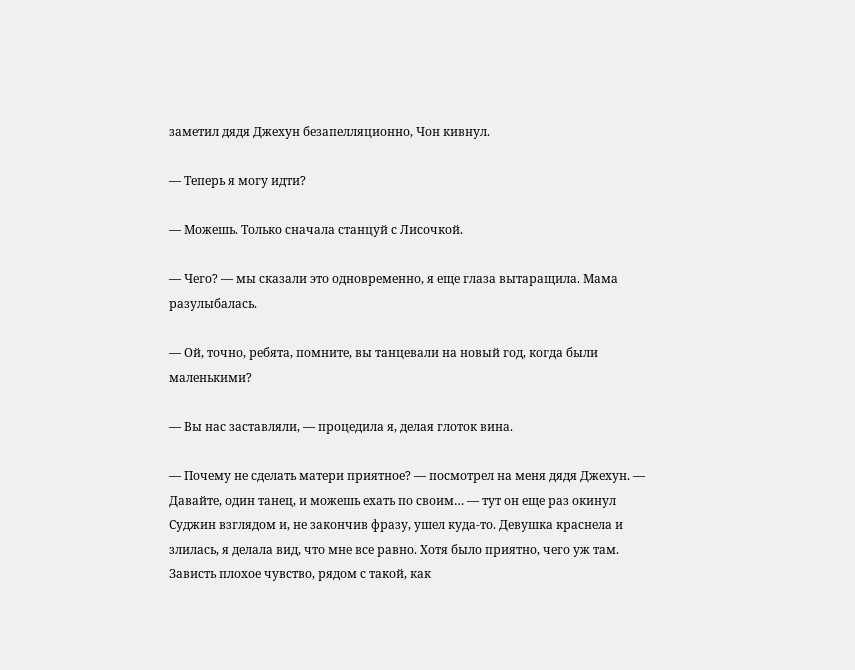заметил дядя Джехун безапелляционно, Чон кивнул.

— Теперь я могу идти?

— Можешь. Только сначала станцуй с Лисочкой.

— Чего? — мы сказали это одновременно, я еще глаза вытаращила. Мама разулыбалась.

— Ой, точно, ребята, помните, вы танцевали на новый год, когда были маленькими?

— Вы нас заставляли, — процедила я, делая глоток вина.

— Почему не сделать матери приятное? — посмотрел на меня дядя Джехун. — Давайте, один танец, и можешь ехать по своим… — тут он еще раз окинул Суджин взглядом и, не закончив фразу, ушел куда-то. Девушка краснела и злилась, я делала вид, что мне все равно. Хотя было приятно, чего уж там. Зависть плохое чувство, рядом с такой, как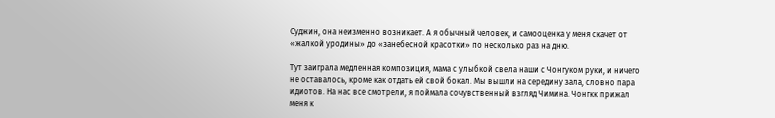Суджин, она неизменно возникает. А я обычный человек, и самооценка у меня скачет от «жалкой уродины» до «занебесной красотки» по несколько раз на дню.

Тут заиграла медленная композиция, мама с улыбкой свела наши с Чонгуком руки, и ничего не оставалось, кроме как отдать ей свой бокал. Мы вышли на середину зала, словно пара идиотов. На нас все смотрели, я поймала сочувственный взгляд Чимина. Чонгкк прижал меня к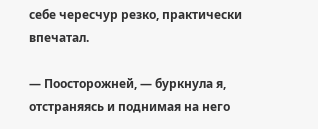себе чересчур резко, практически впечатал.

— Поосторожней, — буркнула я, отстраняясь и поднимая на него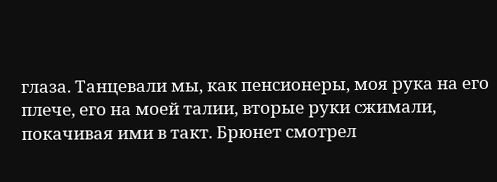глаза. Танцевали мы, как пенсионеры, моя рука на его плече, его на моей талии, вторые руки сжимали, покачивая ими в такт. Брюнет смотрел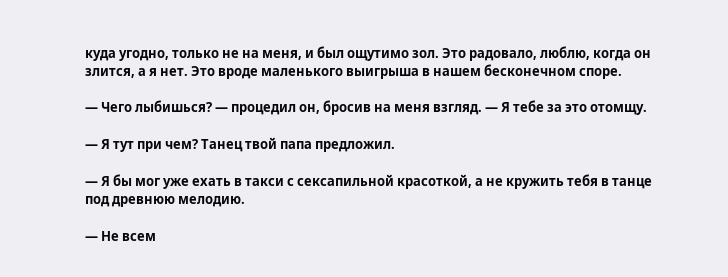куда угодно, только не на меня, и был ощутимо зол. Это радовало, люблю, когда он злится, а я нет. Это вроде маленького выигрыша в нашем бесконечном споре.

— Чего лыбишься? — процедил он, бросив на меня взгляд. — Я тебе за это отомщу.

— Я тут при чем? Танец твой папа предложил.

— Я бы мог уже ехать в такси с сексапильной красоткой, а не кружить тебя в танце под древнюю мелодию.

— Не всем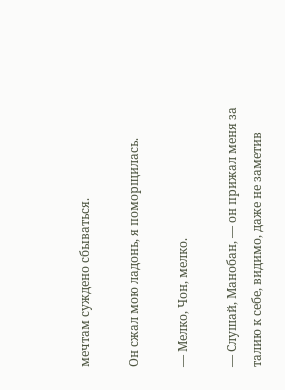мечтам суждено сбываться.

Он сжал мою ладонь, я поморщилась.

— Мелко, Чон, мелко.

— Слушай, Манобан, — он прижал меня за талию к себе, видимо, даже не заметив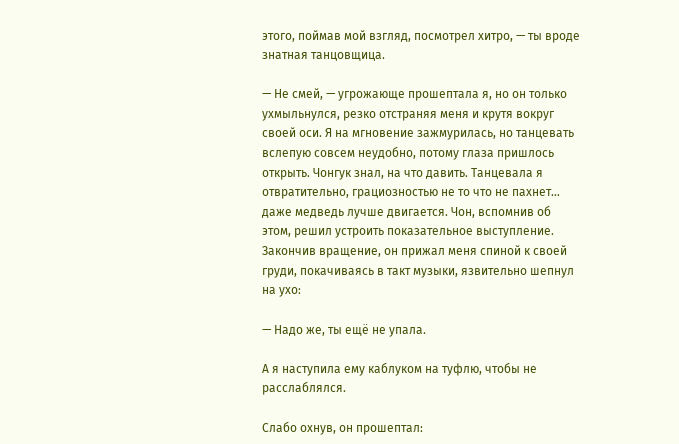этого, поймав мой взгляд, посмотрел хитро, — ты вроде знатная танцовщица.

— Не смей, — угрожающе прошептала я, но он только ухмыльнулся, резко отстраняя меня и крутя вокруг своей оси. Я на мгновение зажмурилась, но танцевать вслепую совсем неудобно, потому глаза пришлось открыть. Чонгук знал, на что давить. Танцевала я отвратительно, грациозностью не то что не пахнет… даже медведь лучше двигается. Чон, вспомнив об этом, решил устроить показательное выступление. Закончив вращение, он прижал меня спиной к своей груди, покачиваясь в такт музыки, язвительно шепнул на ухо:

— Надо же, ты ещё не упала.

А я наступила ему каблуком на туфлю, чтобы не расслаблялся.

Слабо охнув, он прошептал: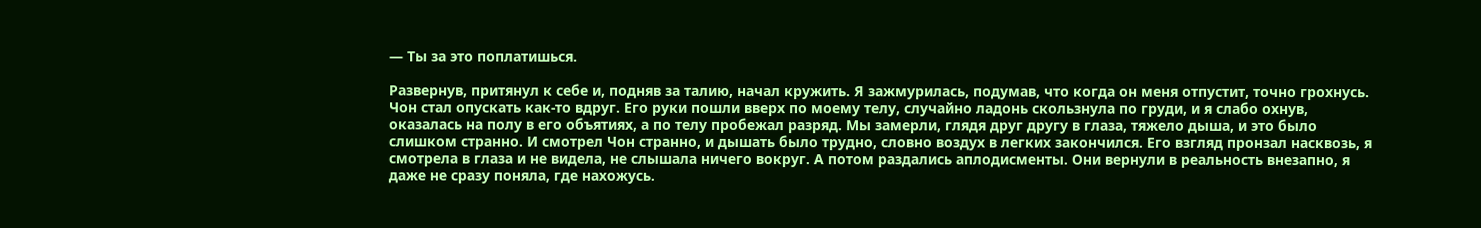— Ты за это поплатишься.

Развернув, притянул к себе и, подняв за талию, начал кружить. Я зажмурилась, подумав, что когда он меня отпустит, точно грохнусь. Чон стал опускать как-то вдруг. Его руки пошли вверх по моему телу, случайно ладонь скользнула по груди, и я слабо охнув, оказалась на полу в его объятиях, а по телу пробежал разряд. Мы замерли, глядя друг другу в глаза, тяжело дыша, и это было слишком странно. И смотрел Чон странно, и дышать было трудно, словно воздух в легких закончился. Его взгляд пронзал насквозь, я смотрела в глаза и не видела, не слышала ничего вокруг. А потом раздались аплодисменты. Они вернули в реальность внезапно, я даже не сразу поняла, где нахожусь.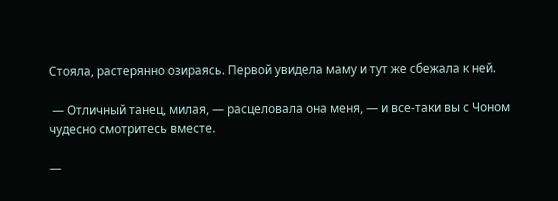Стояла, растерянно озираясь. Первой увидела маму и тут же сбежала к ней.

 — Отличный танец, милая, — расцеловала она меня, — и все-таки вы с Чоном чудесно смотритесь вместе.

—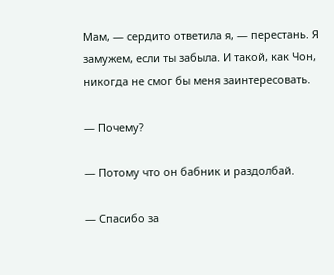Мам, — сердито ответила я, — перестань. Я замужем, если ты забыла. И такой, как Чон, никогда не смог бы меня заинтересовать.

— Почему?

— Потому что он бабник и раздолбай.

— Спасибо за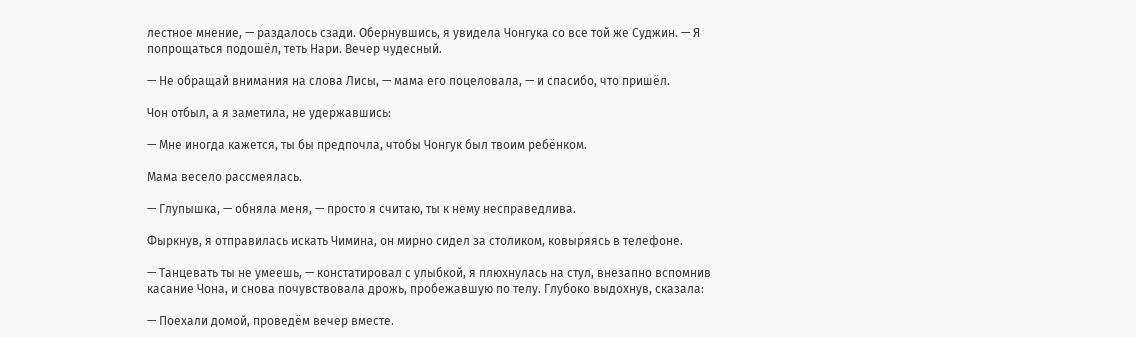лестное мнение, — раздалось сзади. Обернувшись, я увидела Чонгука со все той же Суджин. — Я попрощаться подошёл, теть Нари. Вечер чудесный.

— Не обращай внимания на слова Лисы, — мама его поцеловала, — и спасибо, что пришёл.

Чон отбыл, а я заметила, не удержавшись:

— Мне иногда кажется, ты бы предпочла, чтобы Чонгук был твоим ребёнком.

Мама весело рассмеялась.

— Глупышка, — обняла меня, — просто я считаю, ты к нему несправедлива.

Фыркнув, я отправилась искать Чимина, он мирно сидел за столиком, ковыряясь в телефоне.

— Танцевать ты не умеешь, — констатировал с улыбкой, я плюхнулась на стул, внезапно вспомнив касание Чона, и снова почувствовала дрожь, пробежавшую по телу. Глубоко выдохнув, сказала:

— Поехали домой, проведём вечер вместе.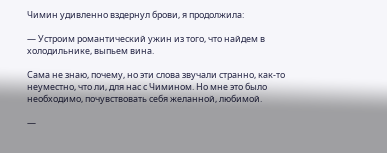Чимин удивленно вздернул брови, я продолжила:

— Устроим романтический ужин из того, что найдем в холодильнике, выпьем вина.

Сама не знаю, почему, но эти слова звучали странно, как-то неуместно, что ли, для нас с Чимином. Но мне это было необходимо, почувствовать себя желанной, любимой.

—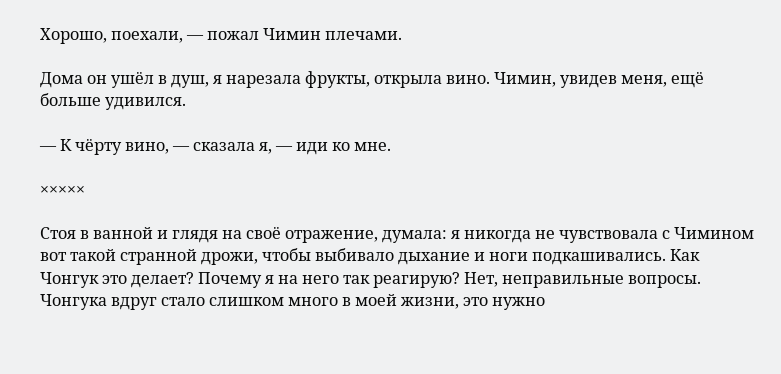Хорошо, поехали, — пожал Чимин плечами.

Дома он ушёл в душ, я нарезала фрукты, открыла вино. Чимин, увидев меня, ещё больше удивился.

— К чёрту вино, — сказала я, — иди ко мне.

×××××

Стоя в ванной и глядя на своё отражение, думала: я никогда не чувствовала с Чимином вот такой странной дрожи, чтобы выбивало дыхание и ноги подкашивались. Как Чонгук это делает? Почему я на него так реагирую? Нет, неправильные вопросы. Чонгука вдруг стало слишком много в моей жизни, это нужно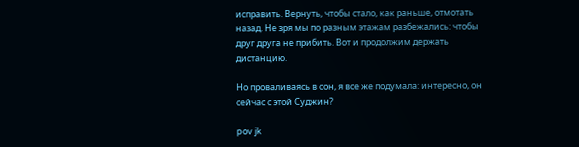исправить. Вернуть, чтобы стало, как раньше, отмотать назад. Не зря мы по разным этажам разбежались: чтобы друг друга не прибить. Вот и продолжим держать дистанцию.

Но проваливаясь в сон, я все же подумала: интересно, он сейчас с этой Суджин?

pov jk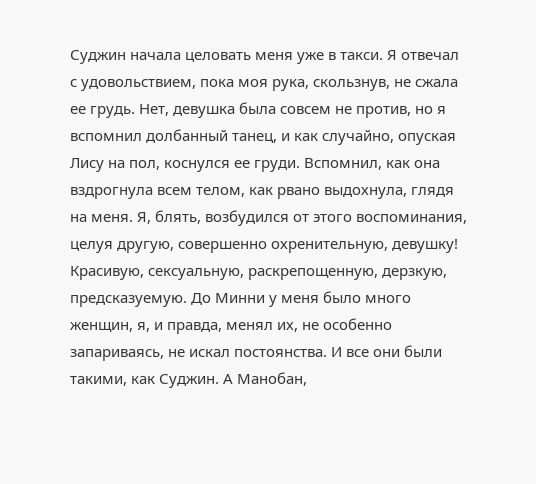Суджин начала целовать меня уже в такси. Я отвечал с удовольствием, пока моя рука, скользнув, не сжала ее грудь. Нет, девушка была совсем не против, но я вспомнил долбанный танец, и как случайно, опуская Лису на пол, коснулся ее груди. Вспомнил, как она вздрогнула всем телом, как рвано выдохнула, глядя на меня. Я, блять, возбудился от этого воспоминания, целуя другую, совершенно охренительную, девушку! Красивую, сексуальную, раскрепощенную, дерзкую, предсказуемую. До Минни у меня было много женщин, я, и правда, менял их, не особенно запариваясь, не искал постоянства. И все они были такими, как Суджин. А Манобан,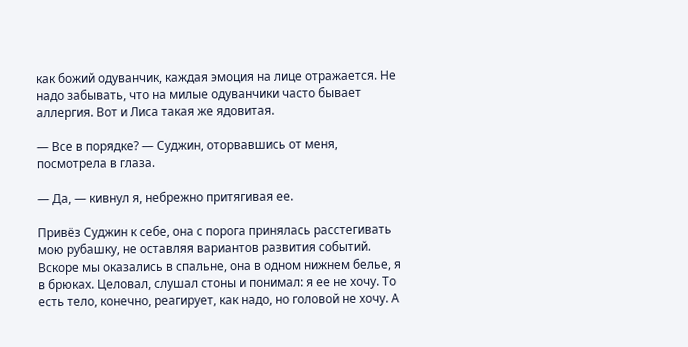как божий одуванчик, каждая эмоция на лице отражается. Не надо забывать, что на милые одуванчики часто бывает аллергия. Вот и Лиса такая же ядовитая.

— Все в порядке? — Суджин, оторвавшись от меня, посмотрела в глаза.

— Да, — кивнул я, небрежно притягивая ее.

Привёз Суджин к себе, она с порога принялась расстегивать мою рубашку, не оставляя вариантов развития событий. Вскоре мы оказались в спальне, она в одном нижнем белье, я в брюках. Целовал, слушал стоны и понимал: я ее не хочу. То есть тело, конечно, реагирует, как надо, но головой не хочу. А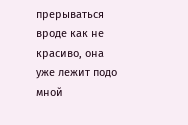прерываться вроде как не красиво, она уже лежит подо мной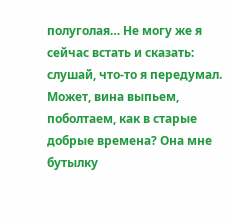полуголая… Не могу же я сейчас встать и сказать: слушай, что-то я передумал. Может, вина выпьем, поболтаем, как в старые добрые времена? Она мне бутылку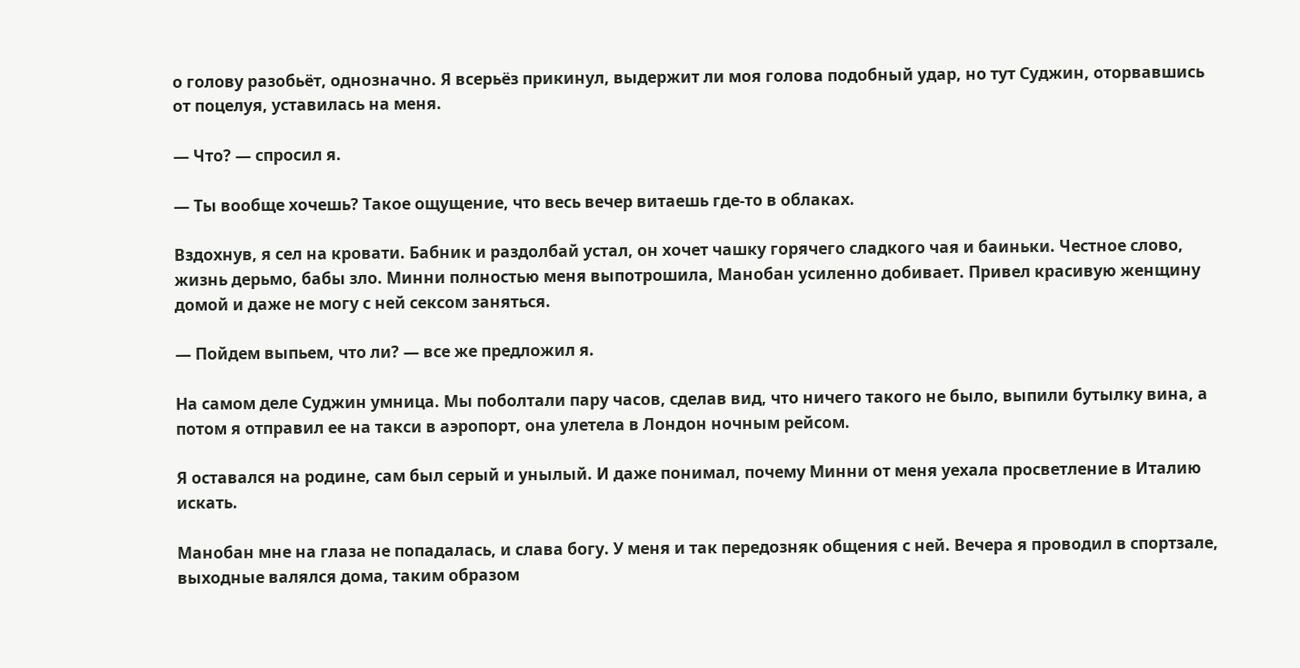о голову разобьёт, однозначно. Я всерьёз прикинул, выдержит ли моя голова подобный удар, но тут Суджин, оторвавшись от поцелуя, уставилась на меня.

— Что? — спросил я.

— Ты вообще хочешь? Такое ощущение, что весь вечер витаешь где-то в облаках.

Вздохнув, я сел на кровати. Бабник и раздолбай устал, он хочет чашку горячего сладкого чая и баиньки. Честное слово, жизнь дерьмо, бабы зло. Минни полностью меня выпотрошила, Манобан усиленно добивает. Привел красивую женщину домой и даже не могу с ней сексом заняться.

— Пойдем выпьем, что ли? — все же предложил я.

На самом деле Суджин умница. Мы поболтали пару часов, сделав вид, что ничего такого не было, выпили бутылку вина, а потом я отправил ее на такси в аэропорт, она улетела в Лондон ночным рейсом.

Я оставался на родине, сам был серый и унылый. И даже понимал, почему Минни от меня уехала просветление в Италию искать.

Манобан мне на глаза не попадалась, и слава богу. У меня и так передозняк общения с ней. Вечера я проводил в спортзале, выходные валялся дома, таким образом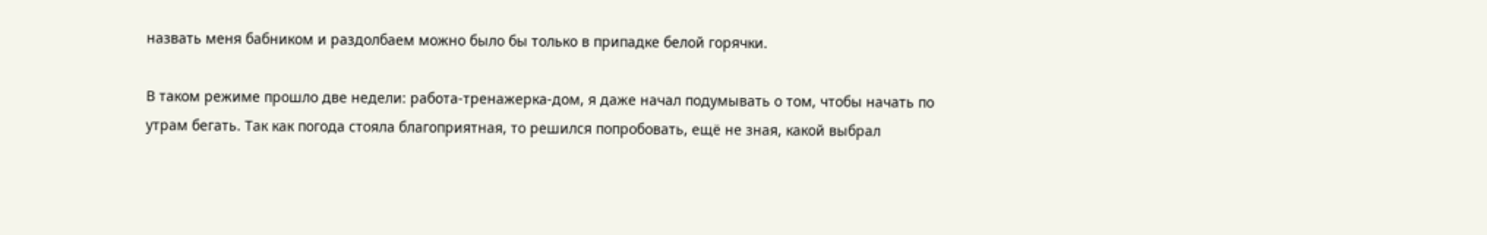назвать меня бабником и раздолбаем можно было бы только в припадке белой горячки.

В таком режиме прошло две недели: работа-тренажерка-дом, я даже начал подумывать о том, чтобы начать по утрам бегать. Так как погода стояла благоприятная, то решился попробовать, ещё не зная, какой выбрал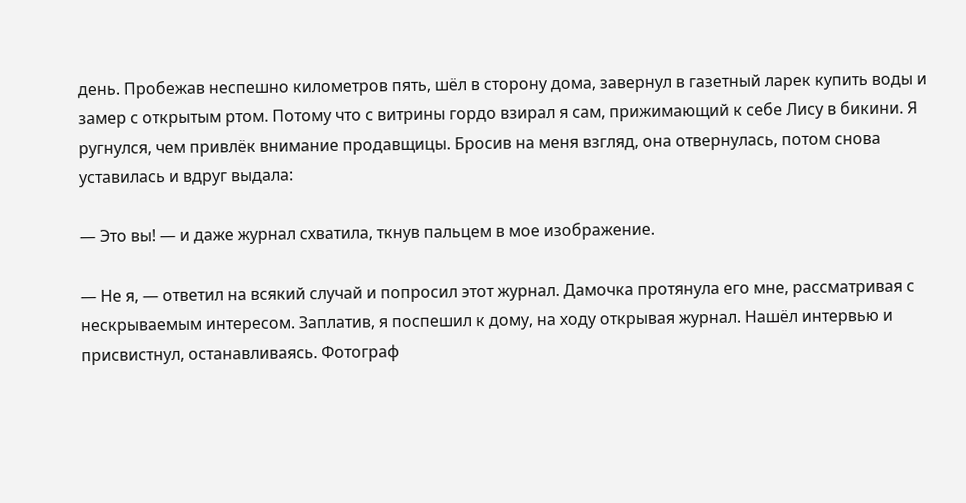день. Пробежав неспешно километров пять, шёл в сторону дома, завернул в газетный ларек купить воды и замер с открытым ртом. Потому что с витрины гордо взирал я сам, прижимающий к себе Лису в бикини. Я ругнулся, чем привлёк внимание продавщицы. Бросив на меня взгляд, она отвернулась, потом снова уставилась и вдруг выдала:

— Это вы! — и даже журнал схватила, ткнув пальцем в мое изображение.

— Не я, — ответил на всякий случай и попросил этот журнал. Дамочка протянула его мне, рассматривая с нескрываемым интересом. Заплатив, я поспешил к дому, на ходу открывая журнал. Нашёл интервью и присвистнул, останавливаясь. Фотограф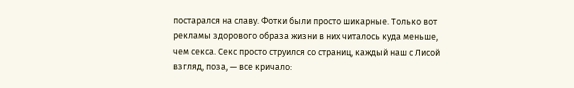постарался на славу. Фотки были просто шикарные. Только вот рекламы здорового образа жизни в них читалось куда меньше, чем секса. Секс просто струился со страниц, каждый наш с Лисой взгляд, поза, — все кричало: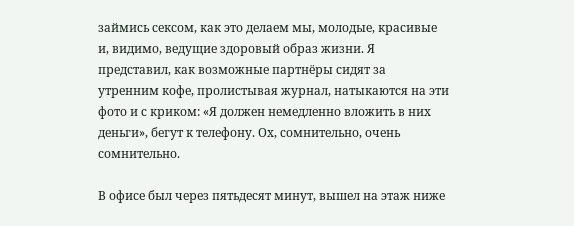займись сексом, как это делаем мы, молодые, красивые и, видимо, ведущие здоровый образ жизни. Я представил, как возможные партнёры сидят за утренним кофе, пролистывая журнал, натыкаются на эти фото и с криком: «Я должен немедленно вложить в них деньги», бегут к телефону. Ох, сомнительно, очень сомнительно.

В офисе был через пятьдесят минут, вышел на этаж ниже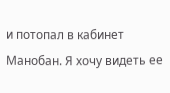и потопал в кабинет Манобан. Я хочу видеть ее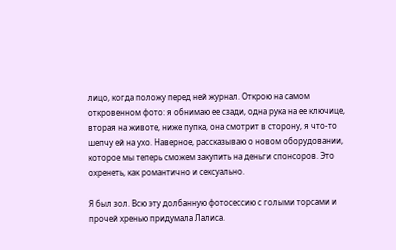лицо, когда положу перед ней журнал. Открою на самом откровенном фото: я обнимаю ее сзади, одна рука на ее ключице, вторая на животе, ниже пупка, она смотрит в сторону, я что-то шепчу ей на ухо. Наверное, рассказываю о новом оборудовании, которое мы теперь сможем закупить на деньги спонсоров. Это охренеть, как романтично и сексуально.

Я был зол. Всю эту долбанную фотосессию с голыми торсами и прочей хренью придумала Лалиса.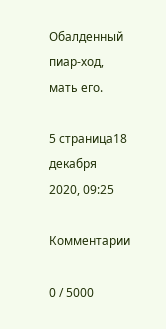Обалденный пиар-ход, мать его.

5 страница18 декабря 2020, 09:25

Комментарии

0 / 5000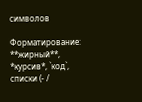символов

Форматирование: **жирный**, *курсив*, `код`, списки (- /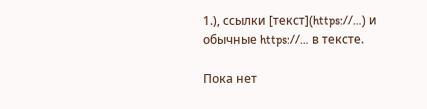1.), ссылки [текст](https://…) и обычные https://… в тексте.

Пока нет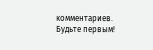комментариев. Будьте первым!